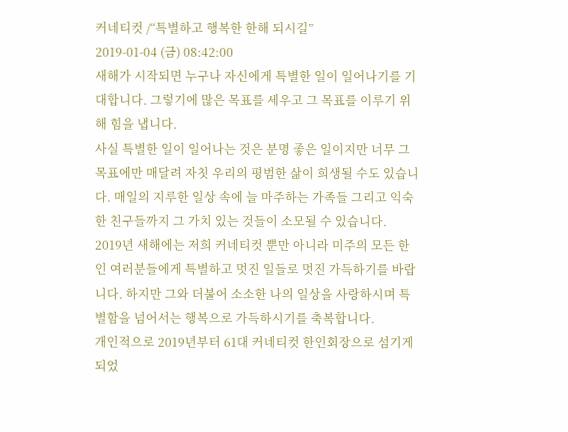커네티컷 /“특별하고 행복한 한해 되시길”
2019-01-04 (금) 08:42:00
새해가 시작되면 누구나 자신에게 특별한 일이 일어나기를 기대합니다. 그렇기에 많은 목표를 세우고 그 목표를 이루기 위해 힘을 냅니다.
사실 특별한 일이 일어나는 것은 분명 좋은 일이지만 너무 그 목표에만 매달려 자칫 우리의 평범한 삶이 희생될 수도 있습니다. 매일의 지루한 일상 속에 늘 마주하는 가족들 그리고 익숙한 친구들까지 그 가치 있는 것들이 소모될 수 있습니다.
2019년 새해에는 저희 커네티컷 뿐만 아니라 미주의 모든 한인 여러분들에게 특별하고 멋진 일들로 멋진 가득하기를 바랍니다. 하지만 그와 더불어 소소한 나의 일상을 사랑하시며 특별함을 넘어서는 행복으로 가득하시기를 축복합니다.
개인적으로 2019년부터 61대 커네티컷 한인회장으로 섬기게 되었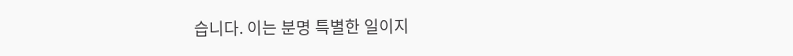습니다. 이는 분명 특별한 일이지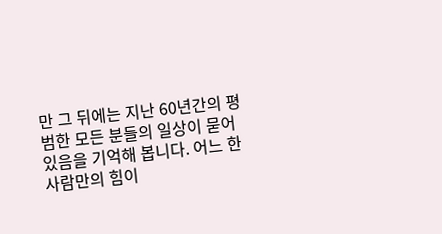만 그 뒤에는 지난 60년간의 평범한 모든 분들의 일상이 묻어 있음을 기억해 봅니다. 어느 한 사람만의 힘이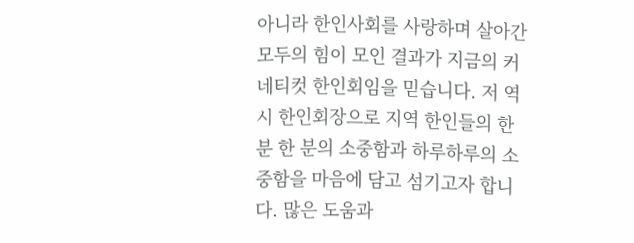아니라 한인사회를 사랑하며 살아간 모두의 힘이 모인 결과가 지금의 커네티컷 한인회임을 믿습니다. 저 역시 한인회장으로 지역 한인들의 한 분 한 분의 소중함과 하루하루의 소중함을 마음에 담고 섬기고자 합니다. 많은 도움과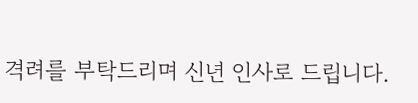격려를 부탁드리며 신년 인사로 드립니다.